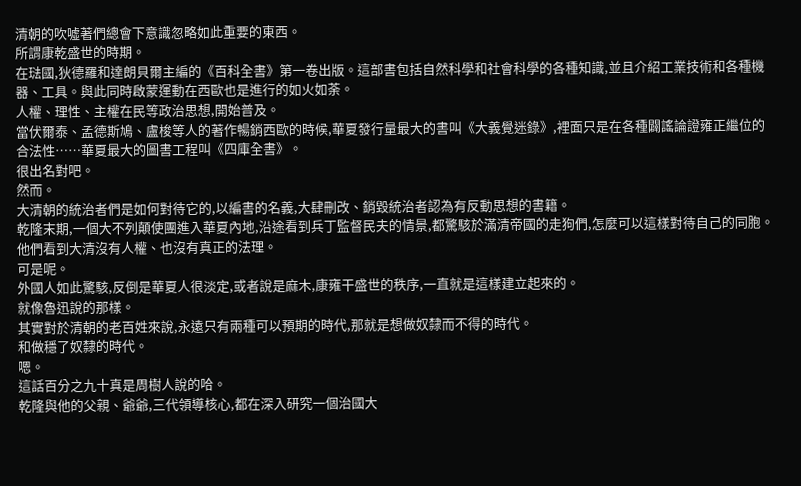清朝的吹噓著們總會下意識忽略如此重要的東西。
所謂康乾盛世的時期。
在琺國,狄德羅和達朗貝爾主編的《百科全書》第一卷出版。這部書包括自然科學和社會科學的各種知識,並且介紹工業技術和各種機器、工具。與此同時啟蒙運動在西歐也是進行的如火如荼。
人權、理性、主權在民等政治思想,開始普及。
當伏爾泰、孟德斯鳩、盧梭等人的著作暢銷西歐的時候,華夏發行量最大的書叫《大義覺迷錄》,裡面只是在各種闢謠論證雍正繼位的合法性……華夏最大的圖書工程叫《四庫全書》。
很出名對吧。
然而。
大清朝的統治者們是如何對待它的,以編書的名義,大肆刪改、銷毀統治者認為有反動思想的書籍。
乾隆末期,一個大不列顛使團進入華夏內地,沿途看到兵丁監督民夫的情景,都驚駭於滿清帝國的走狗們,怎麼可以這樣對待自己的同胞。他們看到大清沒有人權、也沒有真正的法理。
可是呢。
外國人如此驚駭,反倒是華夏人很淡定,或者說是麻木,康雍干盛世的秩序,一直就是這樣建立起來的。
就像魯迅說的那樣。
其實對於清朝的老百姓來說,永遠只有兩種可以預期的時代,那就是想做奴隸而不得的時代。
和做穩了奴隸的時代。
嗯。
這話百分之九十真是周樹人說的哈。
乾隆與他的父親、爺爺,三代領導核心,都在深入研究一個治國大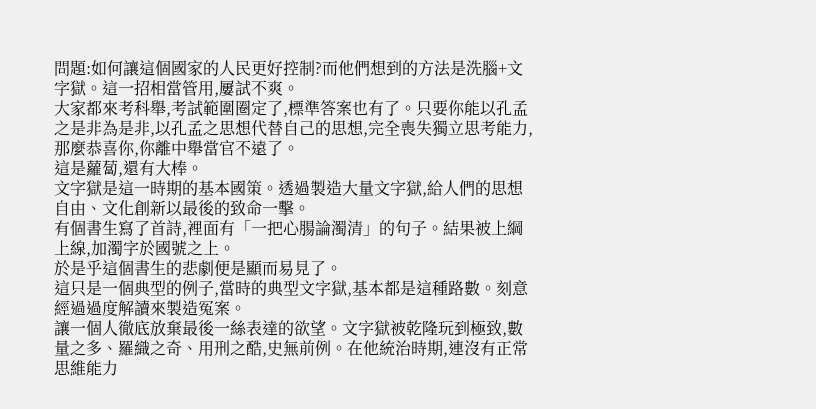問題:如何讓這個國家的人民更好控制?而他們想到的方法是洗腦+文字獄。這一招相當管用,屢試不爽。
大家都來考科舉,考試範圍圈定了,標準答案也有了。只要你能以孔孟之是非為是非,以孔孟之思想代替自己的思想,完全喪失獨立思考能力,那麼恭喜你,你離中舉當官不遠了。
這是蘿蔔,還有大棒。
文字獄是這一時期的基本國策。透過製造大量文字獄,給人們的思想自由、文化創新以最後的致命一擊。
有個書生寫了首詩,裡面有「一把心腸論濁清」的句子。結果被上綱上線,加濁字於國號之上。
於是乎這個書生的悲劇便是顯而易見了。
這只是一個典型的例子,當時的典型文字獄,基本都是這種路數。刻意經過過度解讀來製造冤案。
讓一個人徹底放棄最後一絲表達的欲望。文字獄被乾隆玩到極致,數量之多、羅織之奇、用刑之酷,史無前例。在他統治時期,連沒有正常思維能力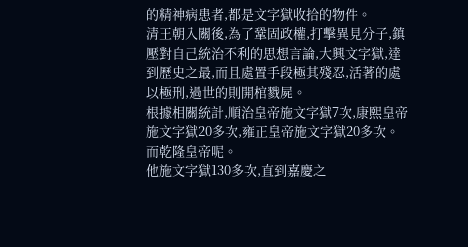的精神病患者,都是文字獄收拾的物件。
清王朝入關後,為了鞏固政權,打擊異見分子,鎮壓對自己統治不利的思想言論,大興文字獄,達到歷史之最,而且處置手段極其殘忍,活著的處以極刑,過世的則開棺戮屍。
根據相關統計,順治皇帝施文字獄7次,康熙皇帝施文字獄20多次,雍正皇帝施文字獄20多次。
而乾隆皇帝呢。
他施文字獄130多次,直到嘉慶之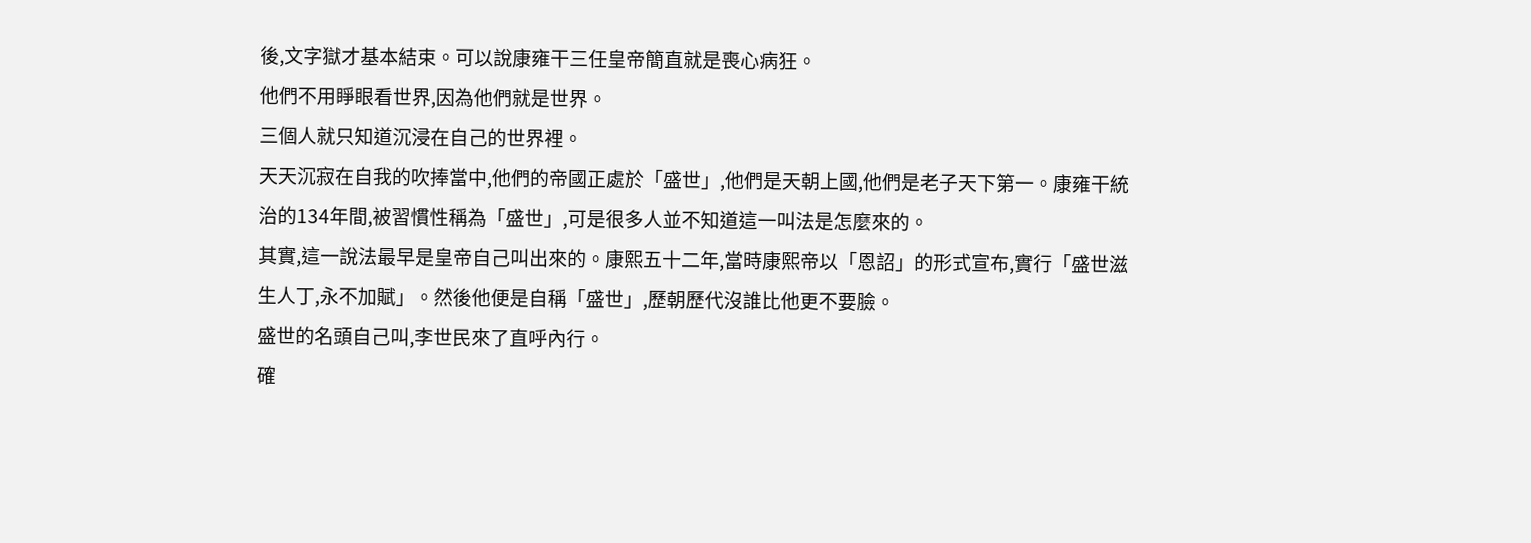後,文字獄才基本結束。可以說康雍干三任皇帝簡直就是喪心病狂。
他們不用睜眼看世界,因為他們就是世界。
三個人就只知道沉浸在自己的世界裡。
天天沉寂在自我的吹捧當中,他們的帝國正處於「盛世」,他們是天朝上國,他們是老子天下第一。康雍干統治的134年間,被習慣性稱為「盛世」,可是很多人並不知道這一叫法是怎麼來的。
其實,這一說法最早是皇帝自己叫出來的。康熙五十二年,當時康熙帝以「恩詔」的形式宣布,實行「盛世滋生人丁,永不加賦」。然後他便是自稱「盛世」,歷朝歷代沒誰比他更不要臉。
盛世的名頭自己叫,李世民來了直呼內行。
確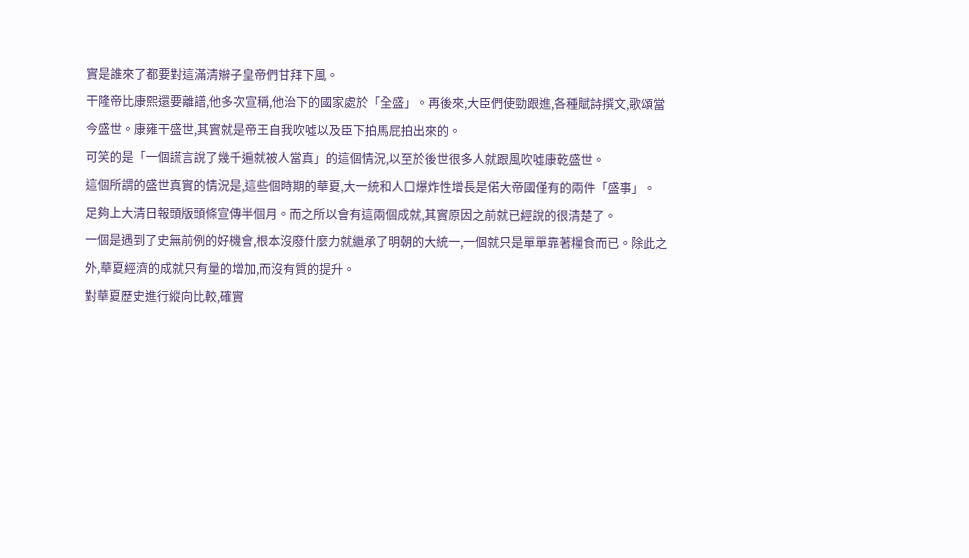實是誰來了都要對這滿清辮子皇帝們甘拜下風。
干隆帝比康熙還要離譜,他多次宣稱,他治下的國家處於「全盛」。再後來,大臣們使勁跟進,各種賦詩撰文,歌頌當今盛世。康雍干盛世,其實就是帝王自我吹噓以及臣下拍馬屁拍出來的。
可笑的是「一個謊言說了幾千遍就被人當真」的這個情況,以至於後世很多人就跟風吹噓康乾盛世。
這個所謂的盛世真實的情況是,這些個時期的華夏,大一統和人口爆炸性增長是偌大帝國僅有的兩件「盛事」。
足夠上大清日報頭版頭條宣傳半個月。而之所以會有這兩個成就,其實原因之前就已經說的很清楚了。
一個是遇到了史無前例的好機會,根本沒廢什麼力就繼承了明朝的大統一,一個就只是單單靠著糧食而已。除此之外,華夏經濟的成就只有量的增加,而沒有質的提升。
對華夏歷史進行縱向比較,確實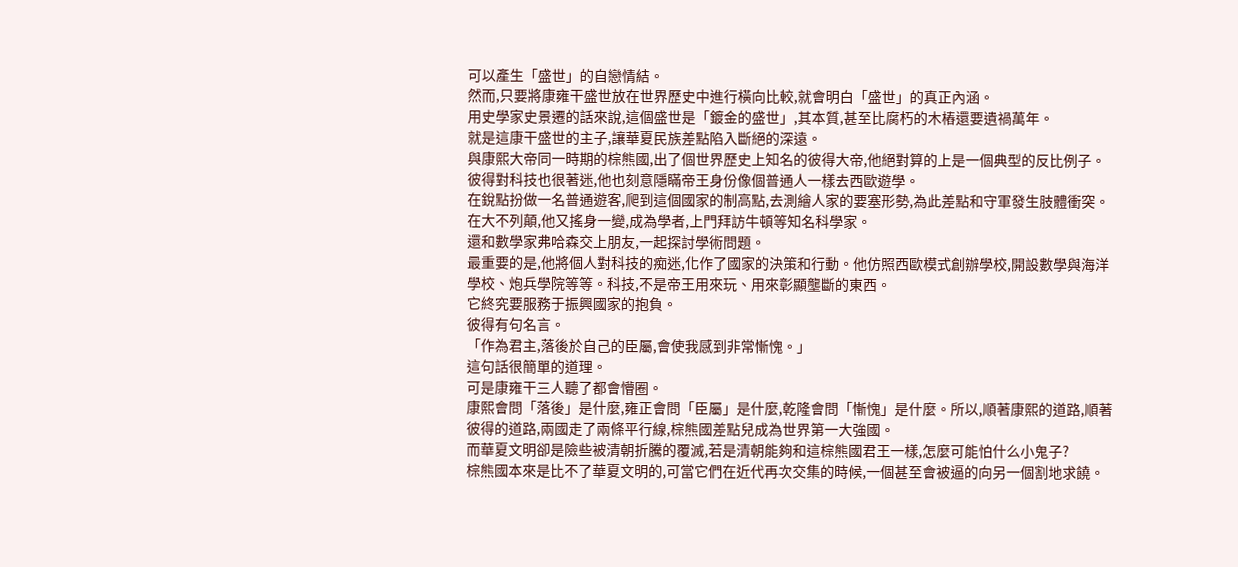可以產生「盛世」的自戀情結。
然而,只要將康雍干盛世放在世界歷史中進行橫向比較,就會明白「盛世」的真正內涵。
用史學家史景遷的話來說,這個盛世是「鍍金的盛世」,其本質,甚至比腐朽的木樁還要遺禍萬年。
就是這康干盛世的主子,讓華夏民族差點陷入斷絕的深遠。
與康熙大帝同一時期的棕熊國,出了個世界歷史上知名的彼得大帝,他絕對算的上是一個典型的反比例子。彼得對科技也很著迷,他也刻意隱瞞帝王身份像個普通人一樣去西歐遊學。
在銳點扮做一名普通遊客,爬到這個國家的制高點,去測繪人家的要塞形勢,為此差點和守軍發生肢體衝突。在大不列顛,他又搖身一變,成為學者,上門拜訪牛頓等知名科學家。
還和數學家弗哈森交上朋友,一起探討學術問題。
最重要的是,他將個人對科技的痴迷,化作了國家的決策和行動。他仿照西歐模式創辦學校,開設數學與海洋學校、炮兵學院等等。科技,不是帝王用來玩、用來彰顯壟斷的東西。
它終究要服務于振興國家的抱負。
彼得有句名言。
「作為君主,落後於自己的臣屬,會使我感到非常慚愧。」
這句話很簡單的道理。
可是康雍干三人聽了都會懵圈。
康熙會問「落後」是什麼,雍正會問「臣屬」是什麼,乾隆會問「慚愧」是什麼。所以,順著康熙的道路,順著彼得的道路,兩國走了兩條平行線,棕熊國差點兒成為世界第一大強國。
而華夏文明卻是險些被清朝折騰的覆滅,若是清朝能夠和這棕熊國君王一樣,怎麼可能怕什么小鬼子?
棕熊國本來是比不了華夏文明的,可當它們在近代再次交集的時候,一個甚至會被逼的向另一個割地求饒。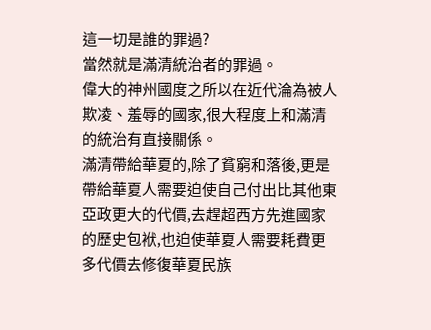這一切是誰的罪過?
當然就是滿清統治者的罪過。
偉大的神州國度之所以在近代淪為被人欺凌、羞辱的國家,很大程度上和滿清的統治有直接關係。
滿清帶給華夏的,除了貧窮和落後,更是帶給華夏人需要迫使自己付出比其他東亞政更大的代價,去趕超西方先進國家的歷史包袱,也迫使華夏人需要耗費更多代價去修復華夏民族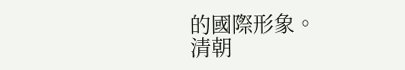的國際形象。
清朝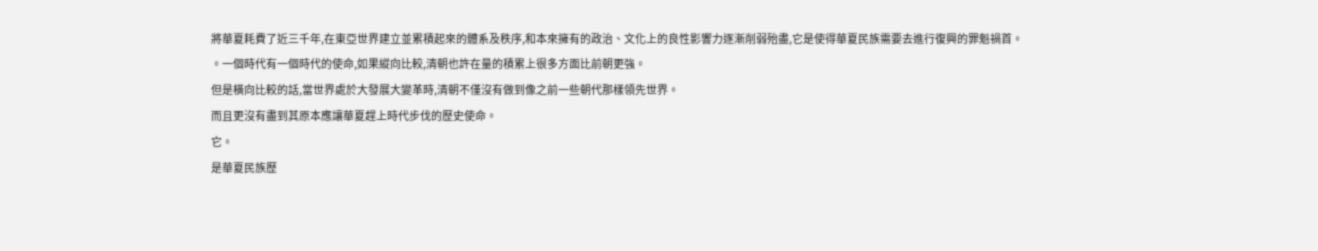將華夏耗費了近三千年,在東亞世界建立並累積起來的體系及秩序,和本來擁有的政治、文化上的良性影響力逐漸削弱殆盡,它是使得華夏民族需要去進行復興的罪魁禍首。
。一個時代有一個時代的使命,如果縱向比較,清朝也許在量的積累上很多方面比前朝更強。
但是橫向比較的話,當世界處於大發展大變革時,清朝不僅沒有做到像之前一些朝代那樣領先世界。
而且更沒有盡到其原本應讓華夏趕上時代步伐的歷史使命。
它。
是華夏民族歷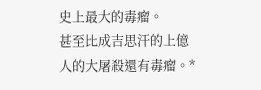史上最大的毒瘤。
甚至比成吉思汗的上億人的大屠殺還有毒瘤。*